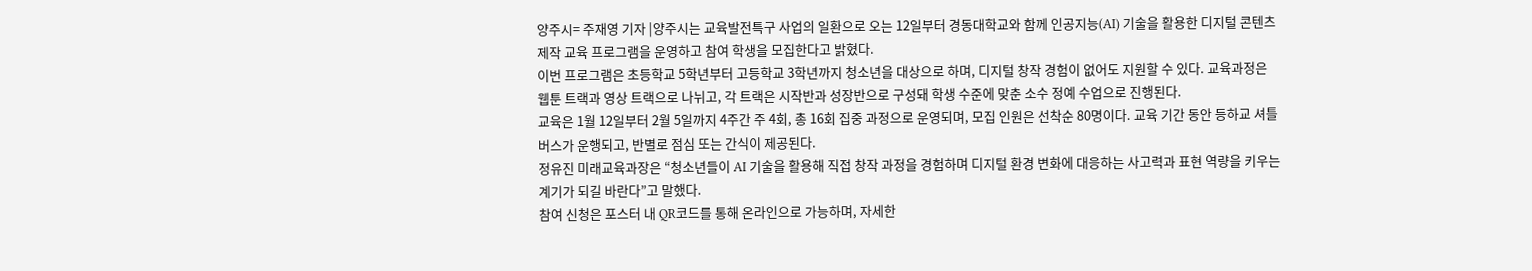양주시= 주재영 기자 |양주시는 교육발전특구 사업의 일환으로 오는 12일부터 경동대학교와 함께 인공지능(AI) 기술을 활용한 디지털 콘텐츠 제작 교육 프로그램을 운영하고 참여 학생을 모집한다고 밝혔다.
이번 프로그램은 초등학교 5학년부터 고등학교 3학년까지 청소년을 대상으로 하며, 디지털 창작 경험이 없어도 지원할 수 있다. 교육과정은 웹툰 트랙과 영상 트랙으로 나뉘고, 각 트랙은 시작반과 성장반으로 구성돼 학생 수준에 맞춘 소수 정예 수업으로 진행된다.
교육은 1월 12일부터 2월 5일까지 4주간 주 4회, 총 16회 집중 과정으로 운영되며, 모집 인원은 선착순 80명이다. 교육 기간 동안 등하교 셔틀버스가 운행되고, 반별로 점심 또는 간식이 제공된다.
정유진 미래교육과장은 “청소년들이 AI 기술을 활용해 직접 창작 과정을 경험하며 디지털 환경 변화에 대응하는 사고력과 표현 역량을 키우는 계기가 되길 바란다”고 말했다.
참여 신청은 포스터 내 QR코드를 통해 온라인으로 가능하며, 자세한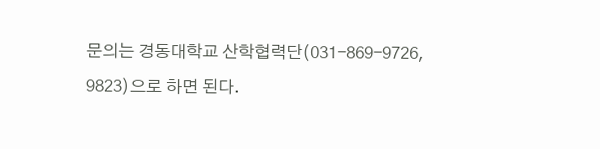문의는 경동대학교 산학협력단(031-869-9726, 9823)으로 하면 된다.